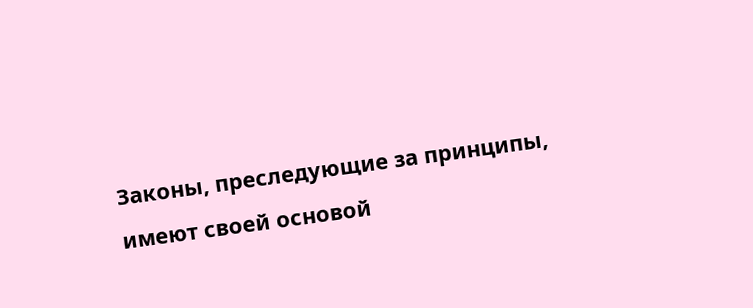Законы, преследующие за принципы, имеют своей основой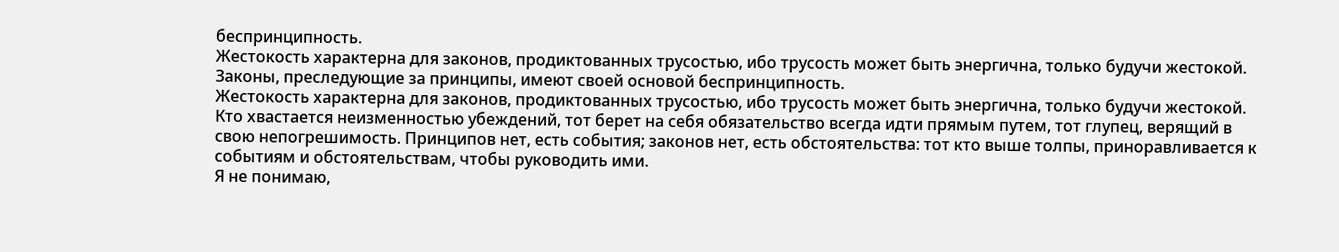беспринципность.
Жестокость характерна для законов, продиктованных трусостью, ибо трусость может быть энергична, только будучи жестокой.
Законы, преследующие за принципы, имеют своей основой беспринципность.
Жестокость характерна для законов, продиктованных трусостью, ибо трусость может быть энергична, только будучи жестокой.
Кто хвастается неизменностью убеждений, тот берет на себя обязательство всегда идти прямым путем, тот глупец, верящий в свою непогрешимость. Принципов нет, есть события; законов нет, есть обстоятельства: тот кто выше толпы, приноравливается к событиям и обстоятельствам, чтобы руководить ими.
Я не понимаю,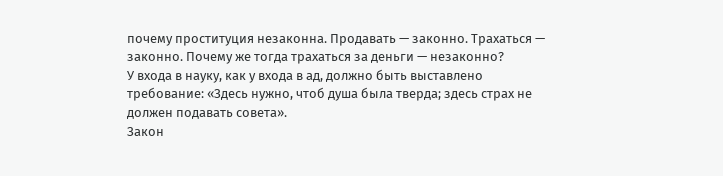почему проституция незаконна. Продавать — законно. Трахаться — законно. Почему же тогда трахаться за деньги — незаконно?
У входа в науку, как у входа в ад, должно быть выставлено требование: «Здесь нужно, чтоб душа была тверда; здесь страх не должен подавать совета».
Закон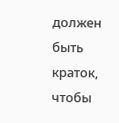должен быть краток, чтобы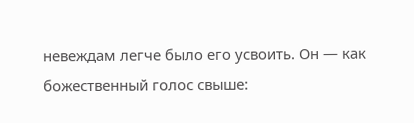невеждам легче было его усвоить. Он — как божественный голос свыше: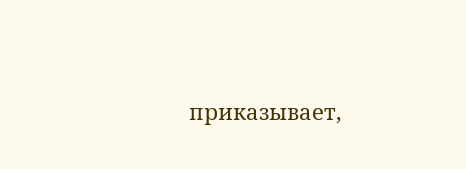приказывает,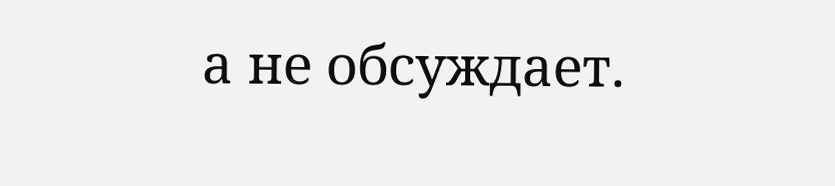а не обсуждает.